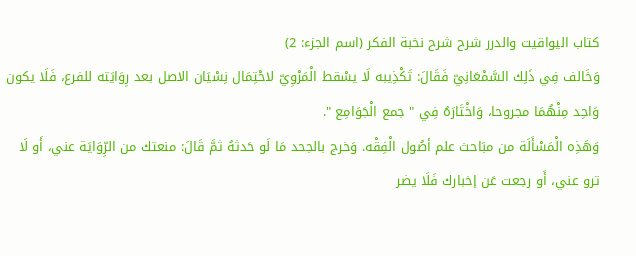كتاب اليواقيت والدرر شرح شرح نخبة الفكر (اسم الجزء: 2)
وَخَالف فِي ذَلِك السَّمْعَانِيّ فَقَالَ: تَكْذِيبه لَا يسْقط الْمَرْوِيّ لاحْتِمَال نِسْيَان الاصل بعد رِوَايَته للفرع، فَلَا يكون وَاحِد مِنْهُمَا مجروحا، وَاخْتَارَهُ فِي " جمع الْجَوَامِع ".
وَهَذِه الْمَسْأَلَة من مبَاحث علم أصُول الْفِقْه. وَخرج بالجحد مَا لَو حَدثهُ ثمَّ قَالَ: منعتك من الرِّوَايَة عني، أَو لَا ترو عني، أَو رجعت عَن إخبارك فَلَا يضر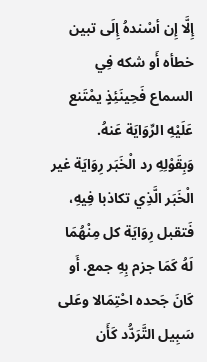إِلَّا إِن أسْندهُ إِلَى تبين خطأه أَو شكه فِي السماع فَحِينَئِذٍ يمْتَنع عَلَيْهِ الرِّوَايَة عَنهُ.
وَبِقَوْلِهِ رد الْخَبَر رِوَايَة غير الْخَبَر الَّذِي تكاذبا فِيهِ، فَتقبل رِوَايَة كل مِنْهُمَا لَهُ كَمَا جزم بِهِ جمع. أَو كَانَ جَحده احْتِمَالا وعَلى سَبِيل التَّرَدُّد كَأَن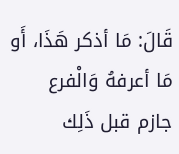قَالَ: مَا أذكر هَذَا، أَو مَا أعرفهُ وَالْفرع جازم قبل ذَلِك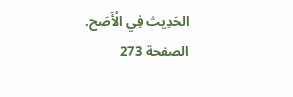الحَدِيث فِي الْأَصَح.
الصفحة 273